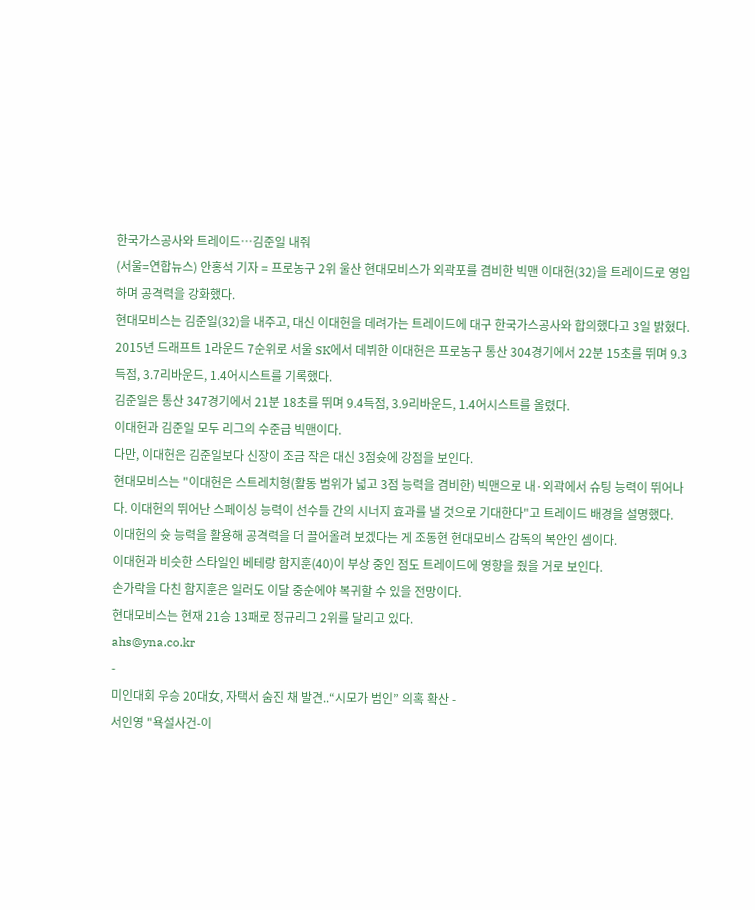한국가스공사와 트레이드…김준일 내줘
(서울=연합뉴스) 안홍석 기자 = 프로농구 2위 울산 현대모비스가 외곽포를 겸비한 빅맨 이대헌(32)을 트레이드로 영입하며 공격력을 강화했다.
현대모비스는 김준일(32)을 내주고, 대신 이대헌을 데려가는 트레이드에 대구 한국가스공사와 합의했다고 3일 밝혔다.
2015년 드래프트 1라운드 7순위로 서울 SK에서 데뷔한 이대헌은 프로농구 통산 304경기에서 22분 15초를 뛰며 9.3득점, 3.7리바운드, 1.4어시스트를 기록했다.
김준일은 통산 347경기에서 21분 18초를 뛰며 9.4득점, 3.9리바운드, 1.4어시스트를 올렸다.
이대헌과 김준일 모두 리그의 수준급 빅맨이다.
다만, 이대헌은 김준일보다 신장이 조금 작은 대신 3점슛에 강점을 보인다.
현대모비스는 "이대헌은 스트레치형(활동 범위가 넓고 3점 능력을 겸비한) 빅맨으로 내·외곽에서 슈팅 능력이 뛰어나다. 이대헌의 뛰어난 스페이싱 능력이 선수들 간의 시너지 효과를 낼 것으로 기대한다"고 트레이드 배경을 설명했다.
이대헌의 슛 능력을 활용해 공격력을 더 끌어올려 보겠다는 게 조동현 현대모비스 감독의 복안인 셈이다.
이대헌과 비슷한 스타일인 베테랑 함지훈(40)이 부상 중인 점도 트레이드에 영향을 줬을 거로 보인다.
손가락을 다친 함지훈은 일러도 이달 중순에야 복귀할 수 있을 전망이다.
현대모비스는 현재 21승 13패로 정규리그 2위를 달리고 있다.
ahs@yna.co.kr
-
미인대회 우승 20대女, 자택서 숨진 채 발견..“시모가 범인” 의혹 확산 -
서인영 "욕설사건-이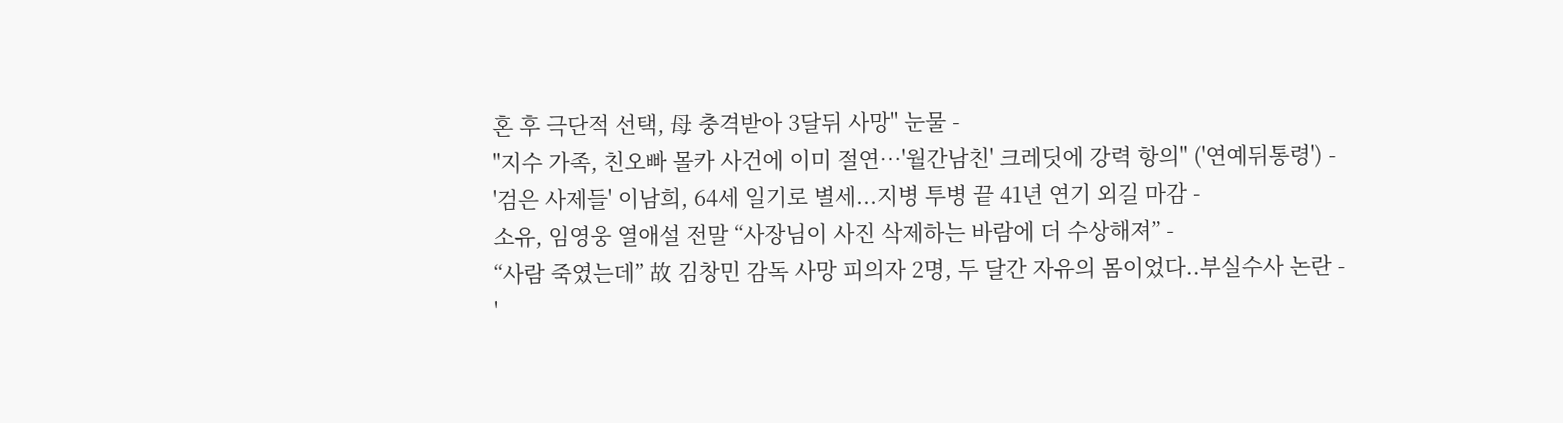혼 후 극단적 선택, 母 충격받아 3달뒤 사망" 눈물 -
"지수 가족, 친오빠 몰카 사건에 이미 절연…'월간남친' 크레딧에 강력 항의" ('연예뒤통령') -
'검은 사제들' 이남희, 64세 일기로 별세...지병 투병 끝 41년 연기 외길 마감 -
소유, 임영웅 열애설 전말 “사장님이 사진 삭제하는 바람에 더 수상해져” -
“사람 죽였는데” 故 김창민 감독 사망 피의자 2명, 두 달간 자유의 몸이었다..부실수사 논란 -
'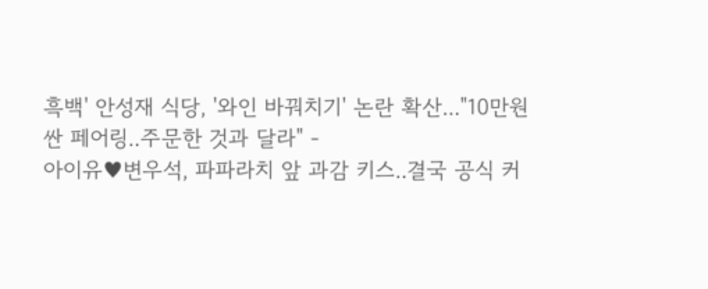흑백' 안성재 식당, '와인 바꿔치기' 논란 확산..."10만원 싼 페어링..주문한 것과 달라" -
아이유♥변우석, 파파라치 앞 과감 키스..결국 공식 커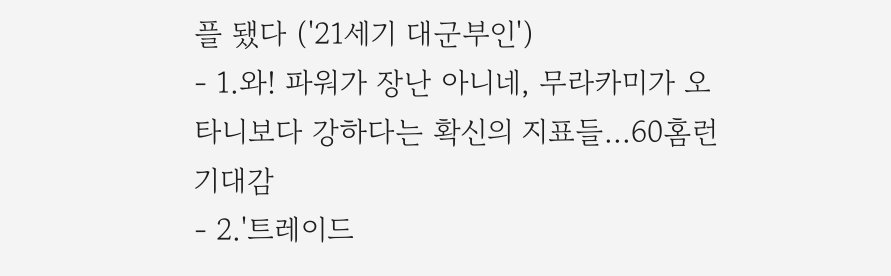플 됐다 ('21세기 대군부인')
- 1.와! 파워가 장난 아니네, 무라카미가 오타니보다 강하다는 확신의 지표들...60홈런 기대감
- 2.'트레이드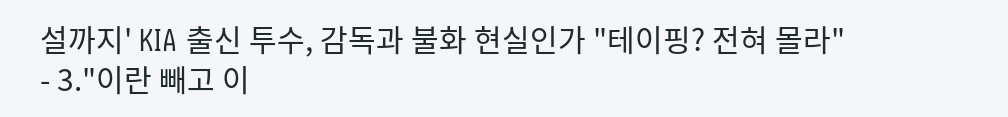설까지' KIA 출신 투수, 감독과 불화 현실인가 "테이핑? 전혀 몰라"
- 3."이란 빼고 이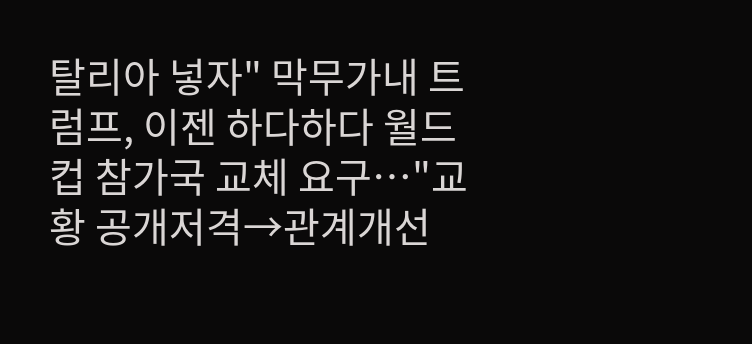탈리아 넣자" 막무가내 트럼프, 이젠 하다하다 월드컵 참가국 교체 요구…"교황 공개저격→관계개선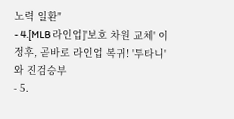노력 일환"
- 4.[MLB 라인업]'보호 차원 교체' 이정후, 곧바로 라인업 복귀! '투타니'와 진검승부
- 5.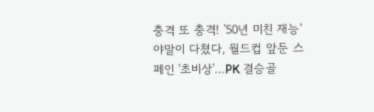충격 또 충격! '50년 미친 재능' 야말이 다쳤다, 월드컵 앞둔 스페인 '초비상'…PK 결승골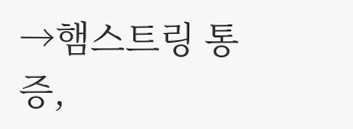→햄스트링 통증,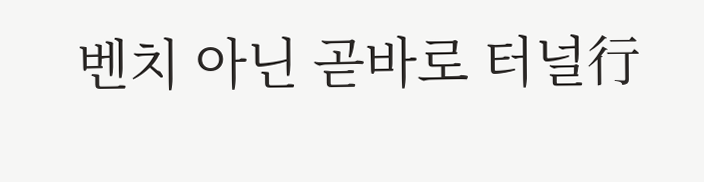벤치 아닌 곧바로 터널行